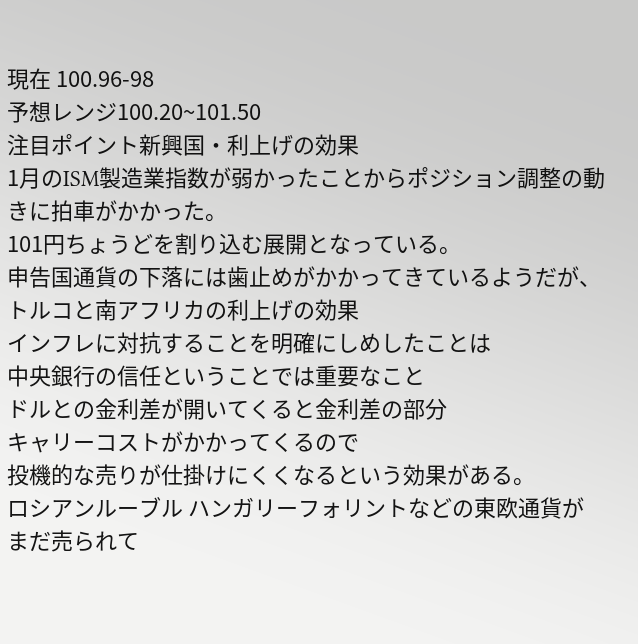現在 100.96-98
予想レンジ100.20~101.50
注目ポイント新興国・利上げの効果
1月のISM製造業指数が弱かったことからポジション調整の動きに拍車がかかった。
101円ちょうどを割り込む展開となっている。
申告国通貨の下落には歯止めがかかってきているようだが、
トルコと南アフリカの利上げの効果
インフレに対抗することを明確にしめしたことは
中央銀行の信任ということでは重要なこと
ドルとの金利差が開いてくると金利差の部分
キャリーコストがかかってくるので
投機的な売りが仕掛けにくくなるという効果がある。
ロシアンルーブル ハンガリーフォリントなどの東欧通貨が
まだ売られて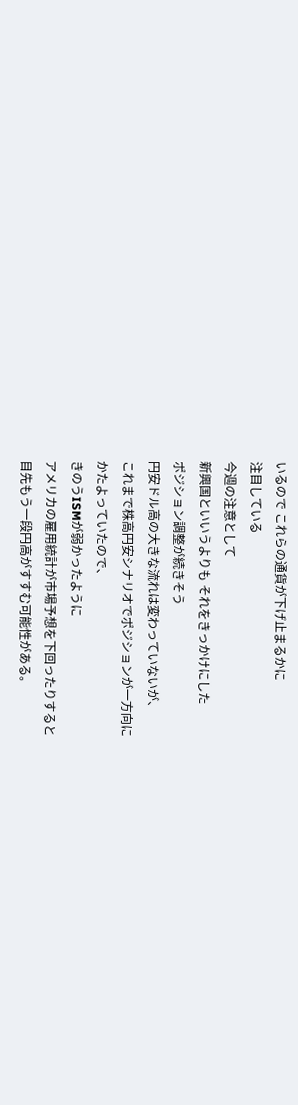いるので これらの通貨が下げ止まるかに
注目している
今週の注意として
新興国といいうよりも それをきっかけにした
ポジション調整が続きそう
円安ドル高の大きな流れは変わっていないが、
これまで株高円安シナリオでポジションが一方向に
かたよっていたので、
きのうISMが弱かったように
アメリカの雇用統計が市場予想を下回ったりすると
目先もう一段円高がすすむ可能性がある。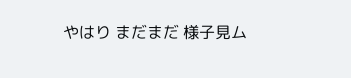やはり まだまだ 様子見ム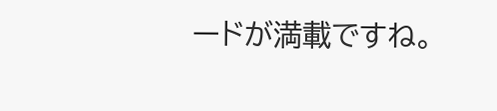ードが満載ですね。